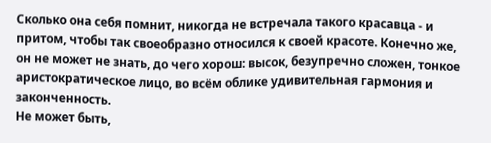Сколько она себя помнит, никогда не встречала такого красавца - и притом, чтобы так своеобразно относился к своей красоте. Конечно же, он не может не знать, до чего хорош: высок, безупречно сложен, тонкое аристократическое лицо, во всём облике удивительная гармония и законченность.
Не может быть,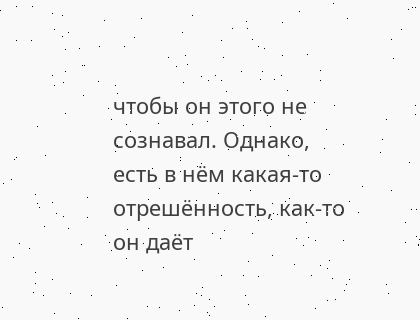чтобы он этого не сознавал. Однако, есть в нём какая-то отрешённость, как-то он даёт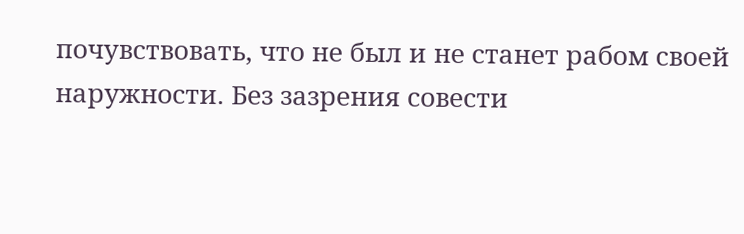почувствовать, что не был и не станет рабом своей наружности. Без зазрения совести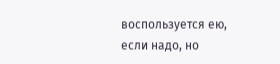воспользуется ею, если надо, но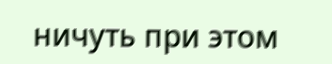ничуть при этом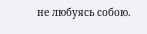не любуясь собою.